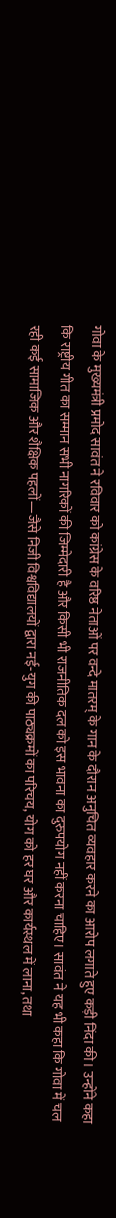गोवा के मुख्यमंत्री प्रमोद सावंत ने रविवार को कांग्रेस के वरिष्ठ नेताओं पर वन्दे मातरम् के गान के दौरान अनुचित व्यवहार करने का आरोप लगाते हुए कड़ी निंदा की। उन्होंने कहा कि राष्ट्रीय गीत का सम्मान सभी नागरिकों की जिम्मेदारी है और किसी भी राजनीतिक दल को इस भावना का दुरुपयोग नहीं करना चाहिए। सावंत ने यह भी कहा कि गोवा में चल रही कई सामाजिक और शैक्षिक पहलों—जैसे निजी विश्वविद्यालयों द्वारा नई‑युग की पाठ्यक्रमों का परिचय, योग को हर घर और कार्यस्थल में लाना, तथा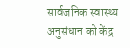सार्वजनिक स्वास्थ्य अनुसंधान को केंद्र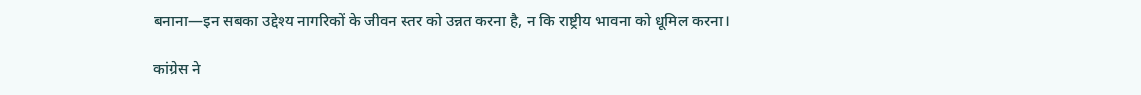बनाना—इन सबका उद्देश्य नागरिकों के जीवन स्तर को उन्नत करना है, न कि राष्ट्रीय भावना को धूमिल करना।

कांग्रेस ने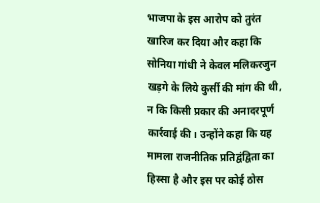भाजपा के इस आरोप को तुरंत खारिज कर दिया और कहा कि सोनिया गांधी ने केवल मलिकरजुन खड़गे के लिये कुर्सी की मांग की थी, न कि किसी प्रकार की अनादरपूर्ण कार्रवाई की। उन्होंने कहा कि यह मामला राजनीतिक प्रतिद्वंद्विता का हिस्सा है और इस पर कोई ठोस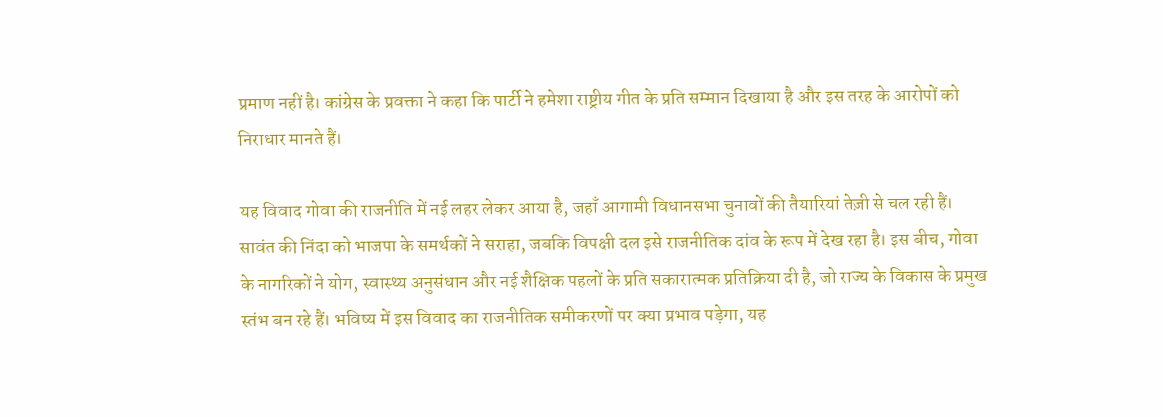प्रमाण नहीं है। कांग्रेस के प्रवक्ता ने कहा कि पार्टी ने हमेशा राष्ट्रीय गीत के प्रति सम्मान दिखाया है और इस तरह के आरोपों को निराधार मानते हैं।

यह विवाद गोवा की राजनीति में नई लहर लेकर आया है, जहाँ आगामी विधानसभा चुनावों की तैयारियां तेज़ी से चल रही हैं। सावंत की निंदा को भाजपा के समर्थकों ने सराहा, जबकि विपक्षी दल इसे राजनीतिक दांव के रूप में देख रहा है। इस बीच, गोवा के नागरिकों ने योग, स्वास्थ्य अनुसंधान और नई शैक्षिक पहलों के प्रति सकारात्मक प्रतिक्रिया दी है, जो राज्य के विकास के प्रमुख स्तंभ बन रहे हैं। भविष्य में इस विवाद का राजनीतिक समीकरणों पर क्या प्रभाव पड़ेगा, यह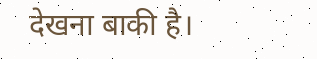देखना बाकी है।